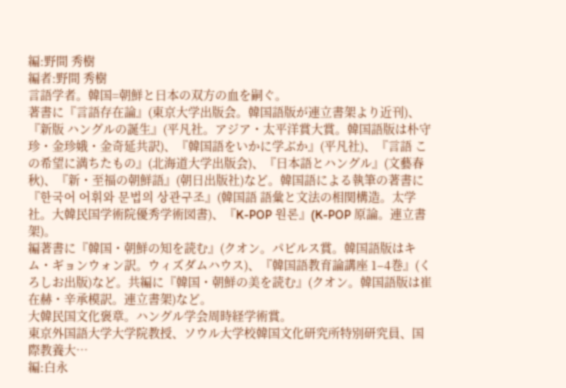編:野間 秀樹
編者:野間 秀樹
言語学者。韓国=朝鮮と日本の双方の血を嗣ぐ。
著書に『言語存在論』(東京大学出版会。韓国語版が連立書架より近刊)、『新版 ハングルの誕生』(平凡社。アジア・太平洋賞大賞。韓国語版は朴守珍・金珍娥・金奇延共訳)、『韓国語をいかに学ぶか』(平凡社)、『言語 この希望に満ちたもの』(北海道大学出版会)、『日本語とハングル』(文藝春秋)、『新・至福の朝鮮語』(朝日出版社)など。韓国語による執筆の著書に『한국어 어휘와 문법의 상관구조』(韓国語 語彙と文法の相関構造。太学社。大韓民国学術院優秀学術図書)、『K-POP 원론』(K-POP 原論。連立書架)。
編著書に『韓国・朝鮮の知を読む』(クオン。パピルス賞。韓国語版はキム・ギョンウォン訳。ウィズダムハウス)、『韓国語教育論講座 1‒4巻』(くろしお出版)など。共編に『韓国・朝鮮の美を読む』(クオン。韓国語版は崔在赫・辛承模訳。連立書架)など。
大韓民国文化褒章。ハングル学会周時経学術賞。
東京外国語大学大学院教授、ソウル大学校韓国文化研究所特別研究員、国際教養大…
編:白永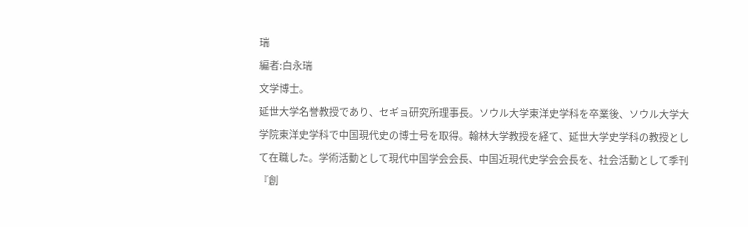瑞
編者:白永瑞
文学博士。
延世大学名誉教授であり、セギョ研究所理事長。ソウル大学東洋史学科を卒業後、ソウル大学大学院東洋史学科で中国現代史の博士号を取得。翰林大学教授を経て、延世大学史学科の教授として在職した。学術活動として現代中国学会会長、中国近現代史学会会長を、社会活動として季刊『創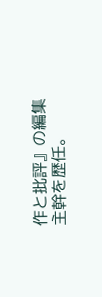作と批評』の編集主幹を歴任。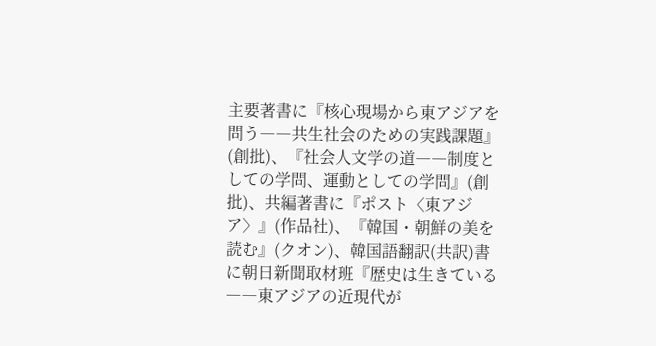主要著書に『核心現場から東アジアを問う――共生社会のための実践課題』(創批)、『社会人文学の道――制度としての学問、運動としての学問』(創批)、共編著書に『ポスト〈東アジア〉』(作品社)、『韓国・朝鮮の美を読む』(クオン)、韓国語翻訳(共訳)書に朝日新聞取材班『歴史は生きている――東アジアの近現代が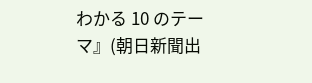わかる 10 のテーマ』(朝日新聞出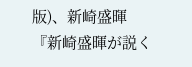版)、新崎盛暉『新崎盛暉が説く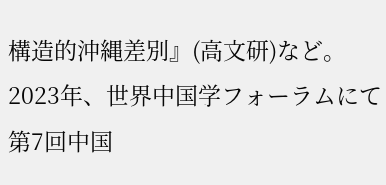構造的沖縄差別』(高文研)など。2023年、世界中国学フォーラムにて第7回中国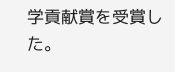学貢献賞を受賞した。